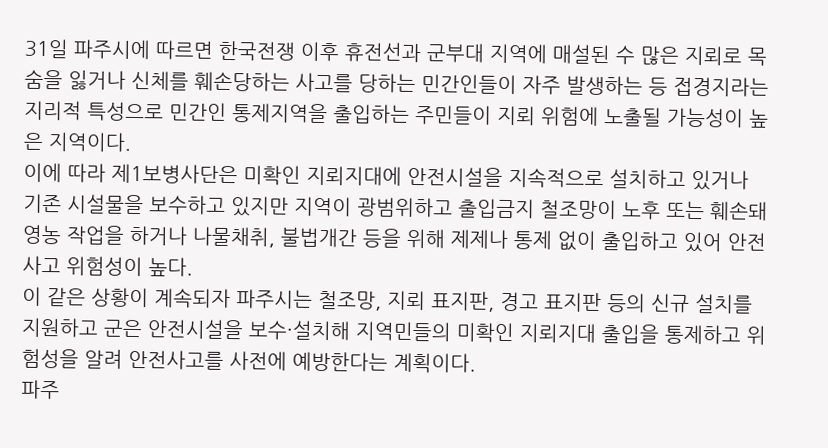31일 파주시에 따르면 한국전쟁 이후 휴전선과 군부대 지역에 매설된 수 많은 지뢰로 목숨을 잃거나 신체를 훼손당하는 사고를 당하는 민간인들이 자주 발생하는 등 접경지라는 지리적 특성으로 민간인 통제지역을 출입하는 주민들이 지뢰 위험에 노출될 가능성이 높은 지역이다.
이에 따라 제1보병사단은 미확인 지뢰지대에 안전시설을 지속적으로 설치하고 있거나 기존 시설물을 보수하고 있지만 지역이 광범위하고 출입금지 철조망이 노후 또는 훼손돼 영농 작업을 하거나 나물채취, 불법개간 등을 위해 제제나 통제 없이 출입하고 있어 안전사고 위험성이 높다.
이 같은 상황이 계속되자 파주시는 철조망, 지뢰 표지판, 경고 표지판 등의 신규 설치를 지원하고 군은 안전시설을 보수·설치해 지역민들의 미확인 지뢰지대 출입을 통제하고 위험성을 알려 안전사고를 사전에 예방한다는 계획이다.
파주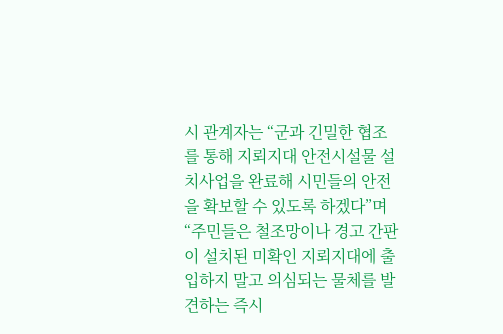시 관계자는 “군과 긴밀한 협조를 통해 지뢰지대 안전시설물 설치사업을 완료해 시민들의 안전을 확보할 수 있도록 하겠다”며 “주민들은 철조망이나 경고 간판이 설치된 미확인 지뢰지대에 출입하지 말고 의심되는 물체를 발견하는 즉시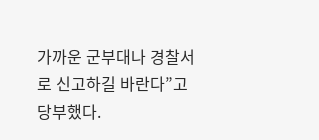가까운 군부대나 경찰서로 신고하길 바란다”고 당부했다.